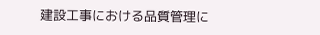建設工事における品質管理に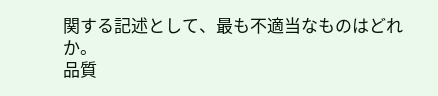関する記述として、最も不適当なものはどれか。
品質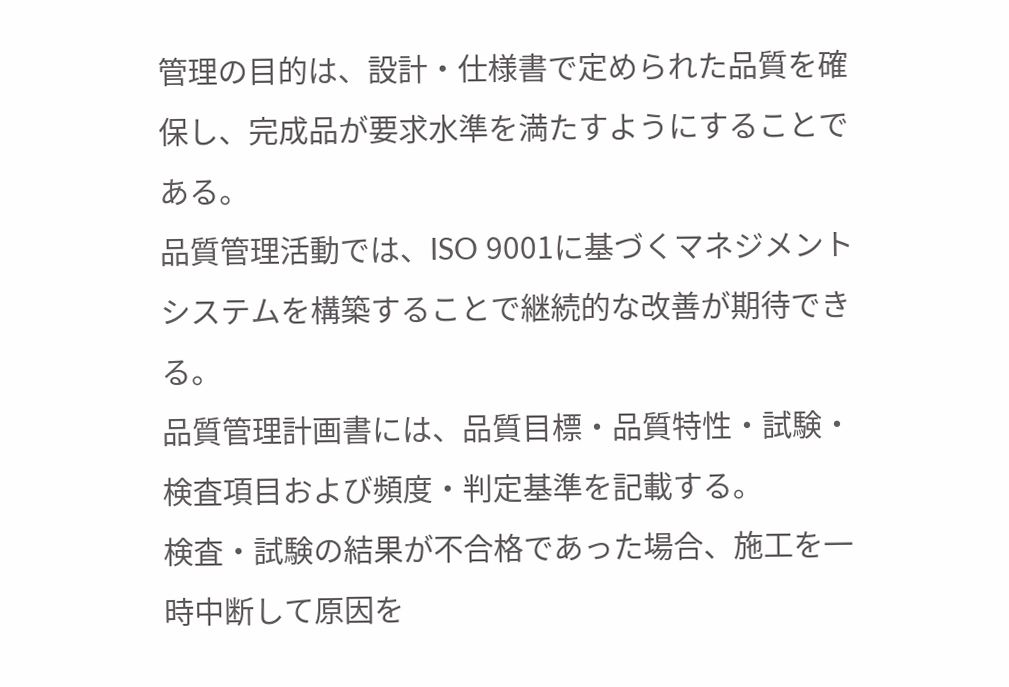管理の目的は、設計・仕様書で定められた品質を確保し、完成品が要求水準を満たすようにすることである。
品質管理活動では、ISO 9001に基づくマネジメントシステムを構築することで継続的な改善が期待できる。
品質管理計画書には、品質目標・品質特性・試験・検査項目および頻度・判定基準を記載する。
検査・試験の結果が不合格であった場合、施工を一時中断して原因を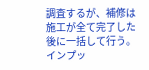調査するが、補修は施工が全て完了した後に一括して行う。
インプッ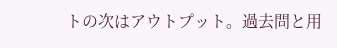トの次はアウトプット。過去問と用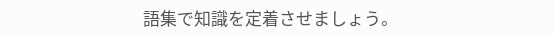語集で知識を定着させましょう。